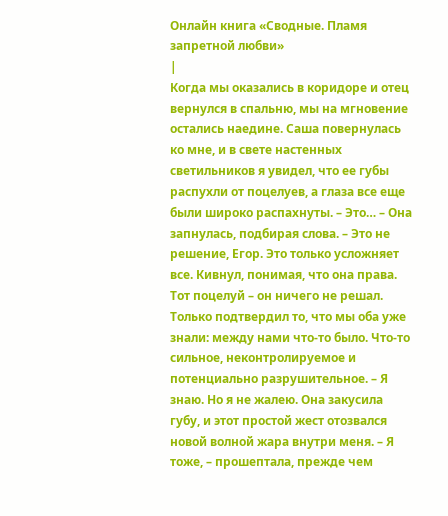Онлайн книга «Сводные. Пламя запретной любви»
|
Когда мы оказались в коридоре и отец вернулся в спальню, мы на мгновение остались наедине. Саша повернулась ко мне, и в свете настенных светильников я увидел, что ее губы распухли от поцелуев, а глаза все еще были широко распахнуты. – Это… – Она запнулась, подбирая слова. – Это не решение, Егор. Это только усложняет все. Кивнул, понимая, что она права. Тот поцелуй – он ничего не решал. Только подтвердил то, что мы оба уже знали: между нами что-то было. Что-то сильное, неконтролируемое и потенциально разрушительное. – Я знаю. Но я не жалею. Она закусила губу, и этот простой жест отозвался новой волной жара внутри меня. – Я тоже, – прошептала, прежде чем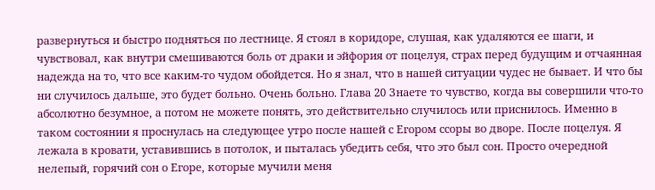развернуться и быстро подняться по лестнице. Я стоял в коридоре, слушая, как удаляются ее шаги, и чувствовал, как внутри смешиваются боль от драки и эйфория от поцелуя, страх перед будущим и отчаянная надежда на то, что все каким-то чудом обойдется. Но я знал, что в нашей ситуации чудес не бывает. И что бы ни случилось дальше, это будет больно. Очень больно. Глава 20 Знаете то чувство, когда вы совершили что-то абсолютно безумное, а потом не можете понять, это действительно случилось или приснилось. Именно в таком состоянии я проснулась на следующее утро после нашей с Егором ссоры во дворе. После поцелуя. Я лежала в кровати, уставившись в потолок, и пыталась убедить себя, что это был сон. Просто очередной нелепый, горячий сон о Егоре, которые мучили меня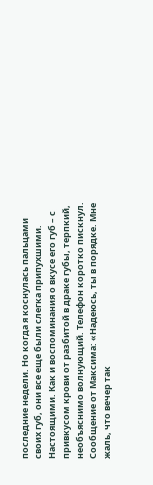последние недели. Но когда я коснулась пальцами своих губ, они все еще были слегка припухшими. Настоящими. Как и воспоминания о вкусе его губ – с привкусом крови от разбитой в драке губы, терпкий, необъяснимо волнующий. Телефон коротко пискнул. Сообщение от Максима: «Надеюсь, ты в порядке. Мне жаль, что вечер так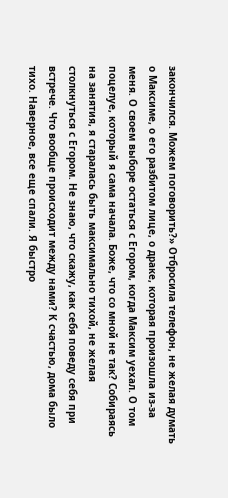закончился. Можем поговорить?» Отбросила телефон, не желая думать о Максиме, о его разбитом лице, о драке, которая произошла из-за меня. О своем выборе остаться с Егором, когда Максим уехал. О том поцелуе, который я сама начала. Боже, что со мной не так? Собираясь на занятия, я старалась быть максимально тихой, не желая столкнуться с Егором. Не знаю, что скажу, как себя поведу себя при встрече. Что вообще происходит между нами? К счастью, дома было тихо. Наверное, все еще спали. Я быстро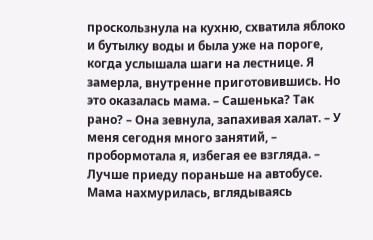проскользнула на кухню, схватила яблоко и бутылку воды и была уже на пороге, когда услышала шаги на лестнице. Я замерла, внутренне приготовившись. Но это оказалась мама. – Сашенька? Так рано? – Она зевнула, запахивая халат. – У меня сегодня много занятий, – пробормотала я, избегая ее взгляда. – Лучше приеду пораньше на автобусе. Мама нахмурилась, вглядываясь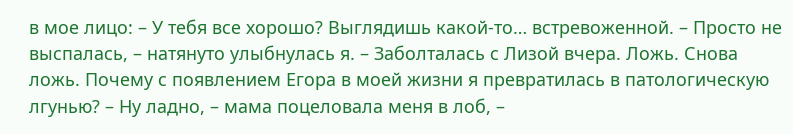в мое лицо: – У тебя все хорошо? Выглядишь какой-то… встревоженной. – Просто не выспалась, – натянуто улыбнулась я. – Заболталась с Лизой вчера. Ложь. Снова ложь. Почему с появлением Егора в моей жизни я превратилась в патологическую лгунью? – Ну ладно, – мама поцеловала меня в лоб, –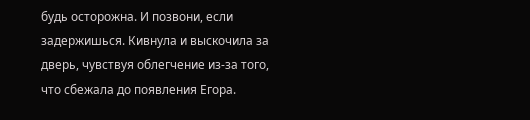будь осторожна. И позвони, если задержишься. Кивнула и выскочила за дверь, чувствуя облегчение из-за того, что сбежала до появления Егора.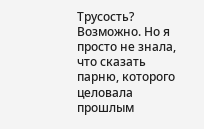Трусость? Возможно. Но я просто не знала, что сказать парню, которого целовала прошлым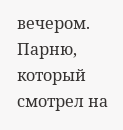вечером. Парню, который смотрел на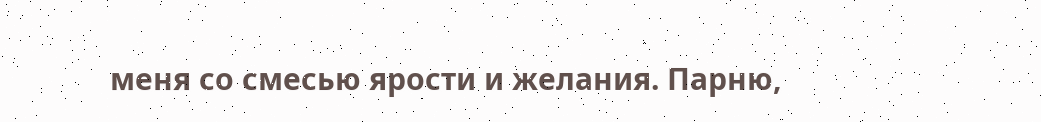меня со смесью ярости и желания. Парню,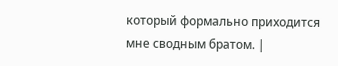который формально приходится мне сводным братом. |